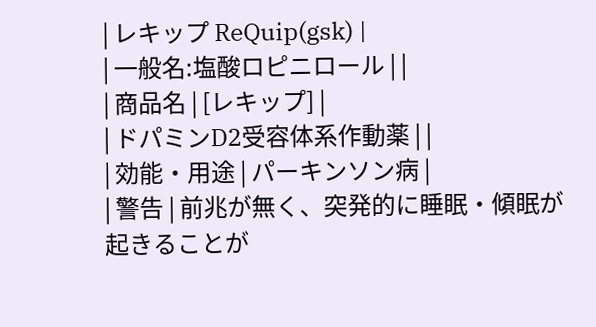| レキップ ReQuip(gsk) |
| 一般名:塩酸ロピニロール | |
| 商品名 | [レキップ] |
| ドパミンD2受容体系作動薬 | |
| 効能・用途 | パーキンソン病 |
| 警告 | 前兆が無く、突発的に睡眠・傾眠が起きることが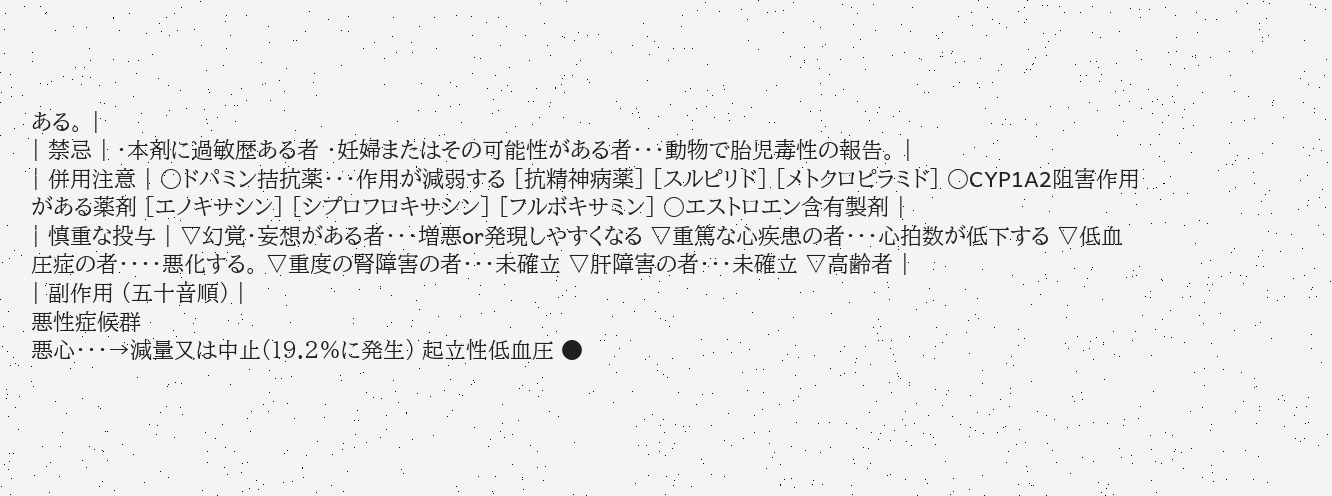ある。 |
| 禁忌 | ・本剤に過敏歴ある者 ・妊婦またはその可能性がある者・・・動物で胎児毒性の報告。 |
| 併用注意 | ○ドパミン拮抗薬・・・作用が減弱する [抗精神病薬] [スルピリド] [メトクロピラミド] ○CYP1A2阻害作用がある薬剤 [エノキサシン] [シプロフロキサシン] [フルボキサミン] ○エストロエン含有製剤 |
| 慎重な投与 | ▽幻覚・妄想がある者・・・増悪or発現しやすくなる ▽重篤な心疾患の者・・・心拍数が低下する ▽低血圧症の者・・・・悪化する。 ▽重度の腎障害の者・・・未確立 ▽肝障害の者・・・未確立 ▽高齢者 |
| 副作用 (五十音順) |
悪性症候群
悪心・・・→減量又は中止(19.2%に発生) 起立性低血圧 ●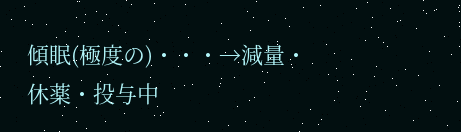傾眠(極度の)・・・→減量・休薬・投与中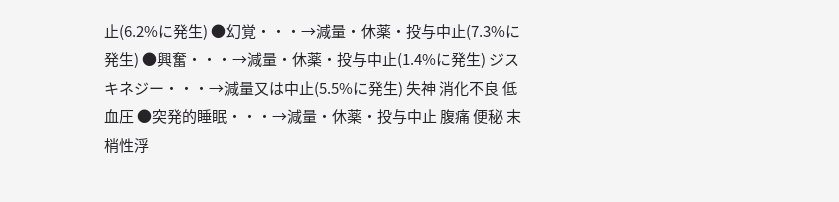止(6.2%に発生) ●幻覚・・・→減量・休薬・投与中止(7.3%に発生) ●興奮・・・→減量・休薬・投与中止(1.4%に発生) ジスキネジー・・・→減量又は中止(5.5%に発生) 失神 消化不良 低血圧 ●突発的睡眠・・・→減量・休薬・投与中止 腹痛 便秘 末梢性浮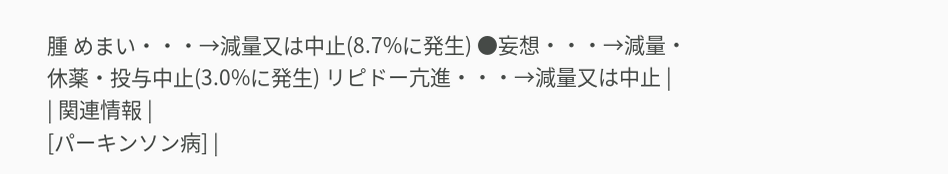腫 めまい・・・→減量又は中止(8.7%に発生) ●妄想・・・→減量・休薬・投与中止(3.0%に発生) リピドー亢進・・・→減量又は中止 |
| 関連情報 |
[パーキンソン病] |